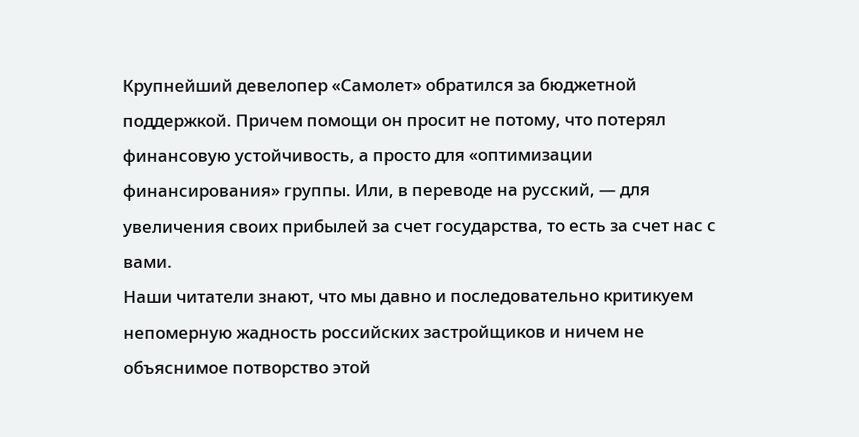Крупнейший девелопер «Самолет» обратился за бюджетной поддержкой. Причем помощи он просит не потому, что потерял финансовую устойчивость, а просто для «оптимизации финансирования» группы. Или, в переводе на русский, — для увеличения своих прибылей за счет государства, то есть за счет нас с вами.
Наши читатели знают, что мы давно и последовательно критикуем непомерную жадность российских застройщиков и ничем не объяснимое потворство этой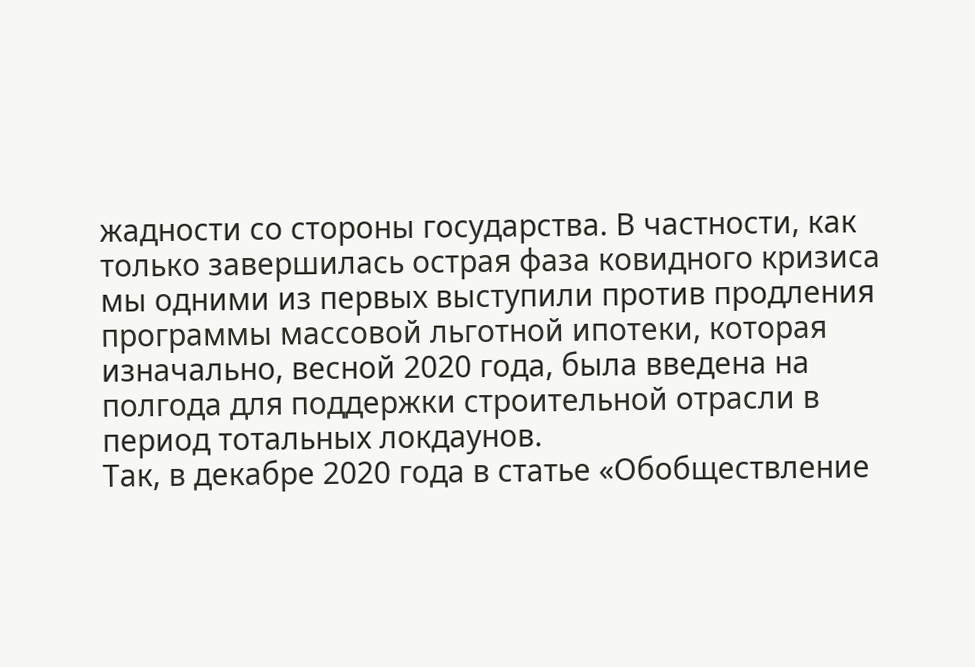жадности со стороны государства. В частности, как только завершилась острая фаза ковидного кризиса мы одними из первых выступили против продления программы массовой льготной ипотеки, которая изначально, весной 2020 года, была введена на полгода для поддержки строительной отрасли в период тотальных локдаунов.
Так, в декабре 2020 года в статье «Обобществление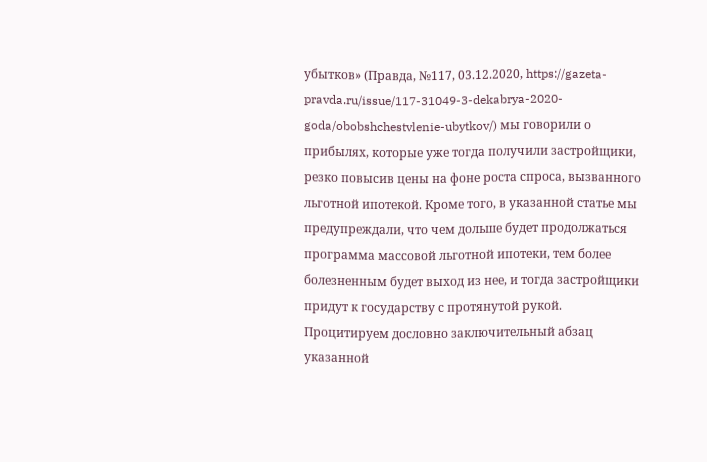убытков» (Правда, №117, 03.12.2020, https://gazeta-pravda.ru/issue/117-31049-3-dekabrya-2020-goda/obobshchestvlenie-ubytkov/) мы говорили о прибылях, которые уже тогда получили застройщики, резко повысив цены на фоне роста спроса, вызванного льготной ипотекой. Кроме того, в указанной статье мы предупреждали, что чем дольше будет продолжаться программа массовой льготной ипотеки, тем более болезненным будет выход из нее, и тогда застройщики придут к государству с протянутой рукой.
Процитируем дословно заключительный абзац указанной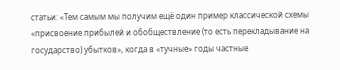статьи: «Тем самым мы получим ещё один пример классической схемы «присвоение прибылей и обобществление (то есть перекладывание на государство) убытков», когда в «тучные» годы частные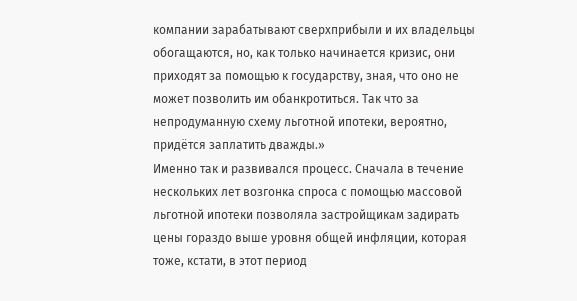компании зарабатывают сверхприбыли и их владельцы обогащаются, но, как только начинается кризис, они приходят за помощью к государству, зная, что оно не может позволить им обанкротиться. Так что за непродуманную схему льготной ипотеки, вероятно, придётся заплатить дважды.»
Именно так и развивался процесс. Сначала в течение нескольких лет возгонка спроса с помощью массовой льготной ипотеки позволяла застройщикам задирать цены гораздо выше уровня общей инфляции, которая тоже, кстати, в этот период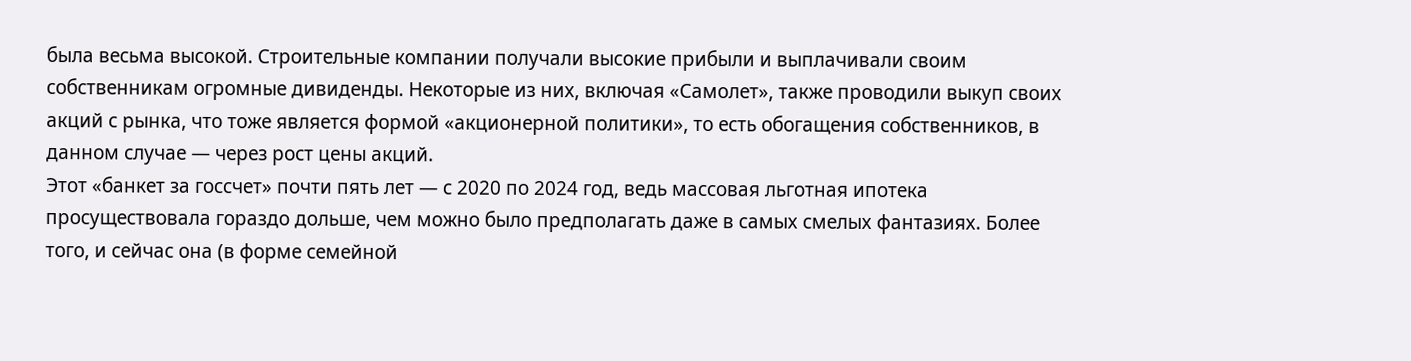была весьма высокой. Строительные компании получали высокие прибыли и выплачивали своим собственникам огромные дивиденды. Некоторые из них, включая «Самолет», также проводили выкуп своих акций с рынка, что тоже является формой «акционерной политики», то есть обогащения собственников, в данном случае — через рост цены акций.
Этот «банкет за госсчет» почти пять лет — с 2020 по 2024 год, ведь массовая льготная ипотека просуществовала гораздо дольше, чем можно было предполагать даже в самых смелых фантазиях. Более того, и сейчас она (в форме семейной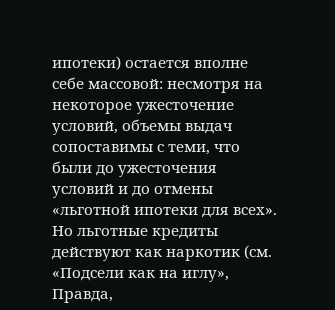ипотеки) остается вполне себе массовой: несмотря на некоторое ужесточение условий, объемы выдач сопоставимы с теми, что были до ужесточения условий и до отмены «льготной ипотеки для всех».
Но льготные кредиты действуют как наркотик (см. «Подсели как на иглу», Правда,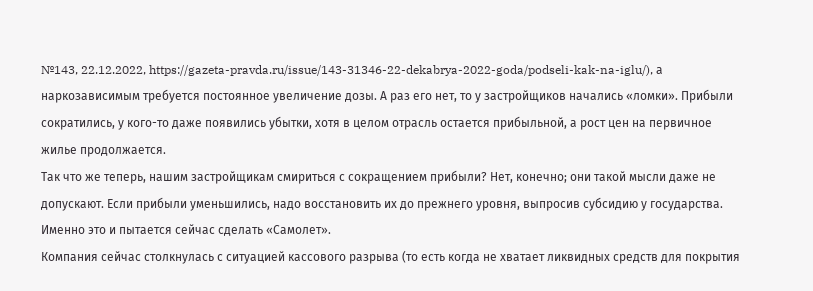№143, 22.12.2022, https://gazeta-pravda.ru/issue/143-31346-22-dekabrya-2022-goda/podseli-kak-na-iglu/), а наркозависимым требуется постоянное увеличение дозы. А раз его нет, то у застройщиков начались «ломки». Прибыли сократились, у кого-то даже появились убытки, хотя в целом отрасль остается прибыльной, а рост цен на первичное жилье продолжается.
Так что же теперь, нашим застройщикам смириться с сокращением прибыли? Нет, конечно; они такой мысли даже не допускают. Если прибыли уменьшились, надо восстановить их до прежнего уровня, выпросив субсидию у государства. Именно это и пытается сейчас сделать «Самолет».
Компания сейчас столкнулась с ситуацией кассового разрыва (то есть когда не хватает ликвидных средств для покрытия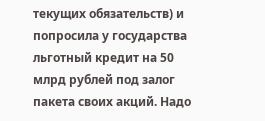текущих обязательств) и попросила у государства льготный кредит на 50 млрд рублей под залог пакета своих акций. Надо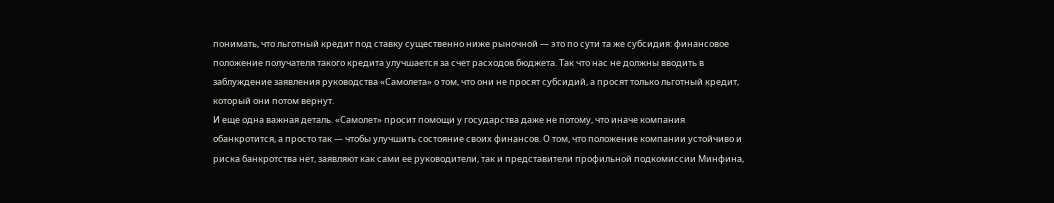понимать, что льготный кредит под ставку существенно ниже рыночной — это по сути та же субсидия: финансовое положение получателя такого кредита улучшается за счет расходов бюджета. Так что нас не должны вводить в заблуждение заявления руководства «Самолета» о том, что они не просят субсидий, а просят только льготный кредит, который они потом вернут.
И еще одна важная деталь. «Самолет» просит помощи у государства даже не потому, что иначе компания обанкротится, а просто так — чтобы улучшить состояние своих финансов. О том, что положение компании устойчиво и риска банкротства нет, заявляют как сами ее руководители, так и представители профильной подкомиссии Минфина,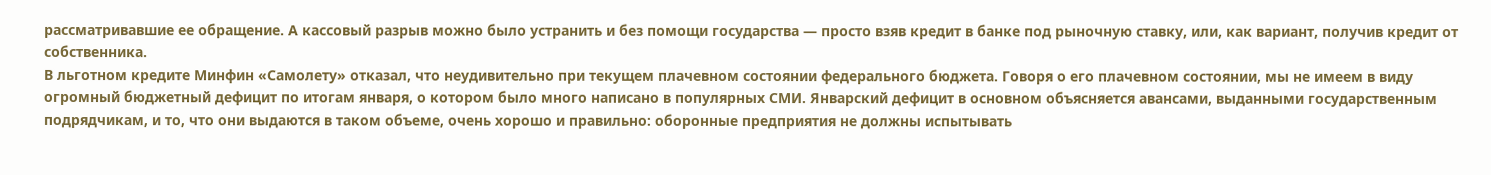рассматривавшие ее обращение. А кассовый разрыв можно было устранить и без помощи государства — просто взяв кредит в банке под рыночную ставку, или, как вариант, получив кредит от собственника.
В льготном кредите Минфин «Самолету» отказал, что неудивительно при текущем плачевном состоянии федерального бюджета. Говоря о его плачевном состоянии, мы не имеем в виду огромный бюджетный дефицит по итогам января, о котором было много написано в популярных СМИ. Январский дефицит в основном объясняется авансами, выданными государственным подрядчикам, и то, что они выдаются в таком объеме, очень хорошо и правильно: оборонные предприятия не должны испытывать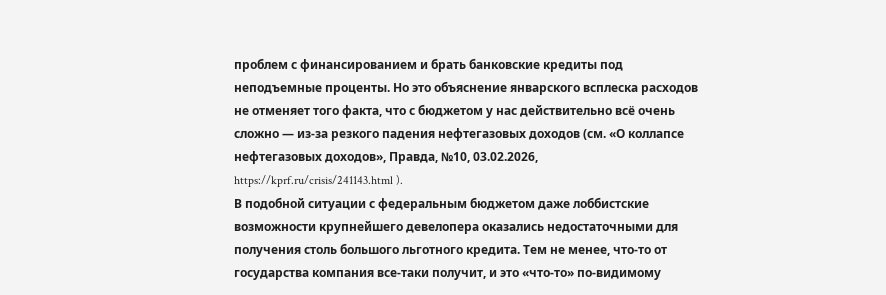проблем с финансированием и брать банковские кредиты под неподъемные проценты. Но это объяснение январского всплеска расходов не отменяет того факта, что с бюджетом у нас действительно всё очень сложно — из-за резкого падения нефтегазовых доходов (см. «О коллапсе нефтегазовых доходов», Правда, №10, 03.02.2026, https://kprf.ru/crisis/241143.html ).
В подобной ситуации с федеральным бюджетом даже лоббистские возможности крупнейшего девелопера оказались недостаточными для получения столь большого льготного кредита. Тем не менее, что-то от государства компания все-таки получит, и это «что-то» по-видимому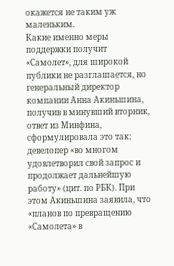окажется не таким уж маленьким.
Какие именно меры поддержки получит «Самолет», для широкой публики не разглашается, но генеральный директор компании Анна Акиньшина, получив в минувший вторник, ответ из Минфина, сформулировала это так: девелопер «во многом удовлетворил свой запрос и продолжает дальнейшую работу» (цит. по РБК). При этом Акиньшина заявила, что «планов по превращению «Самолета» в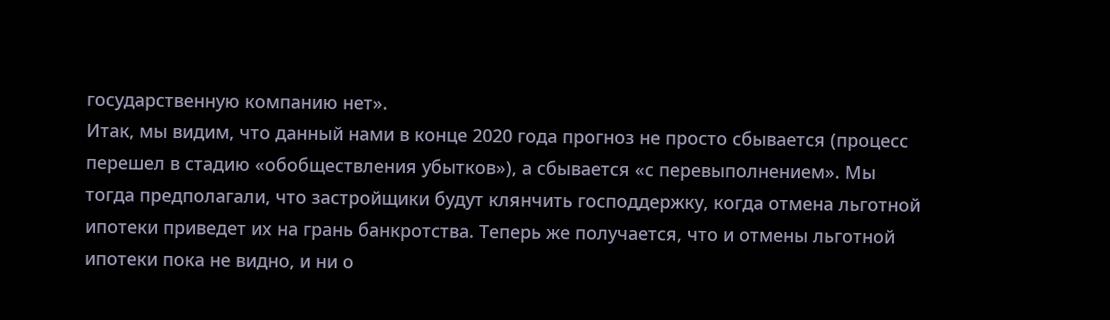государственную компанию нет».
Итак, мы видим, что данный нами в конце 2020 года прогноз не просто сбывается (процесс перешел в стадию «обобществления убытков»), а сбывается «с перевыполнением». Мы тогда предполагали, что застройщики будут клянчить господдержку, когда отмена льготной ипотеки приведет их на грань банкротства. Теперь же получается, что и отмены льготной ипотеки пока не видно, и ни о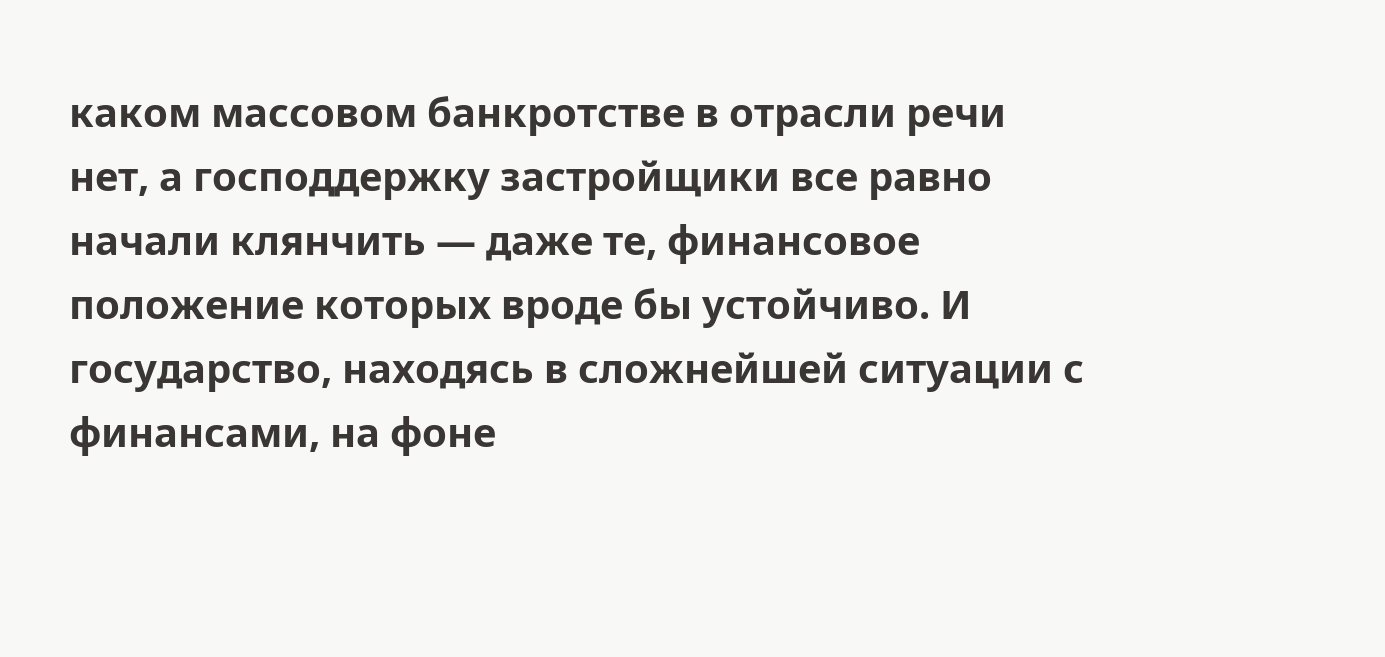каком массовом банкротстве в отрасли речи нет, а господдержку застройщики все равно начали клянчить — даже те, финансовое положение которых вроде бы устойчиво. И государство, находясь в сложнейшей ситуации с финансами, на фоне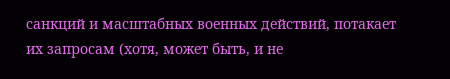санкций и масштабных военных действий, потакает их запросам (хотя, может быть, и не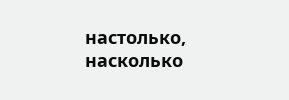настолько, насколько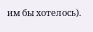им бы хотелось).